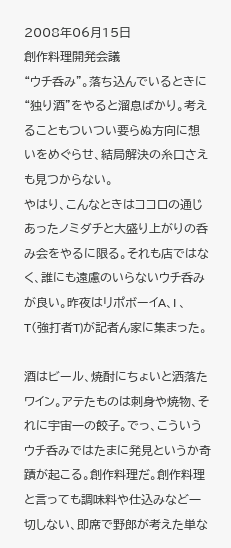2008年06月15日
創作料理開発会議
“ウチ呑み”。落ち込んでいるときに“独り酒”をやると溜息ばかり。考えることもついつい要らぬ方向に想いをめぐらせ、結局解決の糸口さえも見つからない。
やはり、こんなときはココロの通じあったノミダチと大盛り上がりの呑み会をやるに限る。それも店ではなく、誰にも遠慮のいらないウチ呑みが良い。昨夜はリポボーイA、I 、T(強打者T)が記者ん家に集まった。

酒はビール、焼酎にちょいと洒落たワイン。アテたものは刺身や焼物、それに宇宙一の餃子。でっ、こういうウチ呑みではたまに発見というか奇蹟が起こる。創作料理だ。創作料理と言っても調味料や仕込みなど一切しない、即席で野郎が考えた単な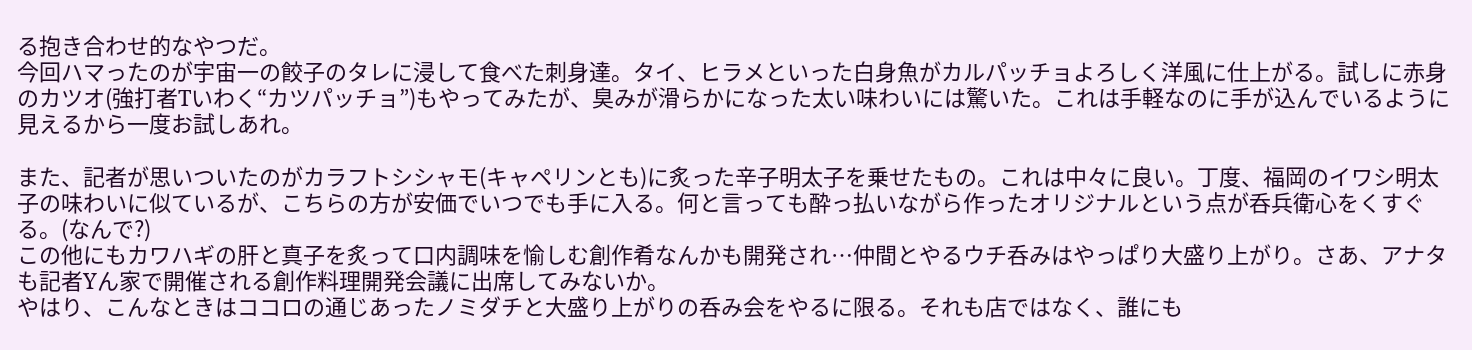る抱き合わせ的なやつだ。
今回ハマったのが宇宙一の餃子のタレに浸して食べた刺身達。タイ、ヒラメといった白身魚がカルパッチョよろしく洋風に仕上がる。試しに赤身のカツオ(強打者Tいわく“カツパッチョ”)もやってみたが、臭みが滑らかになった太い味わいには驚いた。これは手軽なのに手が込んでいるように見えるから一度お試しあれ。

また、記者が思いついたのがカラフトシシャモ(キャペリンとも)に炙った辛子明太子を乗せたもの。これは中々に良い。丁度、福岡のイワシ明太子の味わいに似ているが、こちらの方が安価でいつでも手に入る。何と言っても酔っ払いながら作ったオリジナルという点が呑兵衛心をくすぐる。(なんで?)
この他にもカワハギの肝と真子を炙って口内調味を愉しむ創作肴なんかも開発され…仲間とやるウチ呑みはやっぱり大盛り上がり。さあ、アナタも記者Yん家で開催される創作料理開発会議に出席してみないか。
やはり、こんなときはココロの通じあったノミダチと大盛り上がりの呑み会をやるに限る。それも店ではなく、誰にも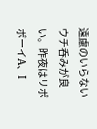遠慮のいらないウチ呑みが良い。昨夜はリポボーイA、I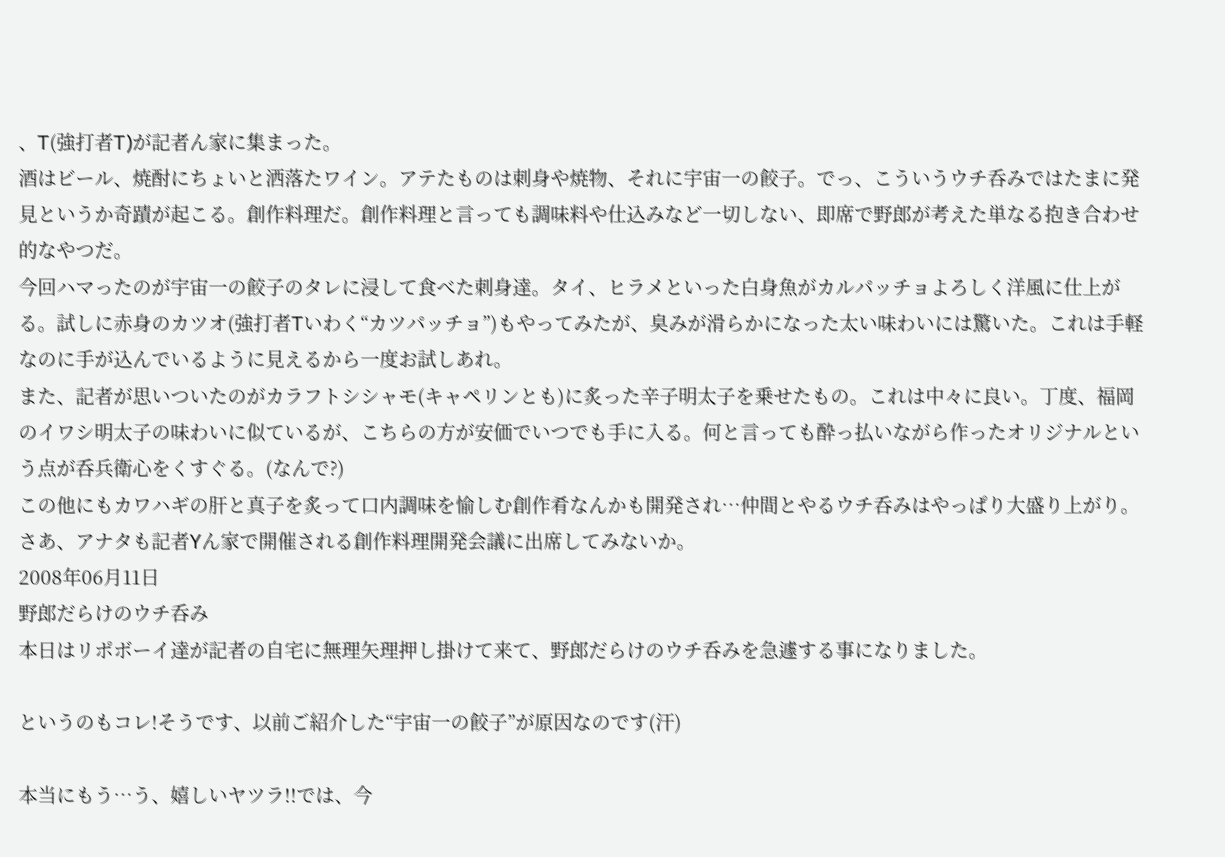、T(強打者T)が記者ん家に集まった。
酒はビール、焼酎にちょいと洒落たワイン。アテたものは刺身や焼物、それに宇宙一の餃子。でっ、こういうウチ呑みではたまに発見というか奇蹟が起こる。創作料理だ。創作料理と言っても調味料や仕込みなど一切しない、即席で野郎が考えた単なる抱き合わせ的なやつだ。
今回ハマったのが宇宙一の餃子のタレに浸して食べた刺身達。タイ、ヒラメといった白身魚がカルパッチョよろしく洋風に仕上がる。試しに赤身のカツオ(強打者Tいわく“カツパッチョ”)もやってみたが、臭みが滑らかになった太い味わいには驚いた。これは手軽なのに手が込んでいるように見えるから一度お試しあれ。
また、記者が思いついたのがカラフトシシャモ(キャペリンとも)に炙った辛子明太子を乗せたもの。これは中々に良い。丁度、福岡のイワシ明太子の味わいに似ているが、こちらの方が安価でいつでも手に入る。何と言っても酔っ払いながら作ったオリジナルという点が呑兵衛心をくすぐる。(なんで?)
この他にもカワハギの肝と真子を炙って口内調味を愉しむ創作肴なんかも開発され…仲間とやるウチ呑みはやっぱり大盛り上がり。さあ、アナタも記者Yん家で開催される創作料理開発会議に出席してみないか。
2008年06月11日
野郎だらけのウチ呑み
本日はリポボーイ達が記者の自宅に無理矢理押し掛けて来て、野郎だらけのウチ呑みを急遽する事になりました。

というのもコレ!そうです、以前ご紹介した“宇宙一の餃子”が原因なのです(汗)

本当にもう…う、嬉しいヤツラ!!では、今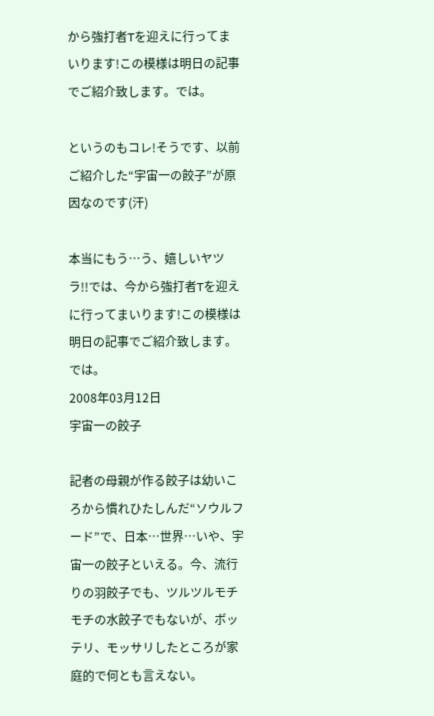から強打者Tを迎えに行ってまいります!この模様は明日の記事でご紹介致します。では。

というのもコレ!そうです、以前ご紹介した“宇宙一の餃子”が原因なのです(汗)

本当にもう…う、嬉しいヤツラ!!では、今から強打者Tを迎えに行ってまいります!この模様は明日の記事でご紹介致します。では。
2008年03月12日
宇宙一の餃子

記者の母親が作る餃子は幼いころから慣れひたしんだ“ソウルフード”で、日本…世界…いや、宇宙一の餃子といえる。今、流行りの羽餃子でも、ツルツルモチモチの水餃子でもないが、ボッテリ、モッサリしたところが家庭的で何とも言えない。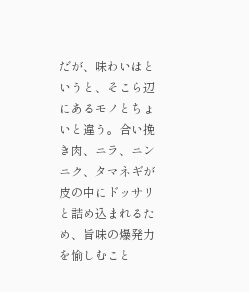だが、味わいはというと、そこら辺にあるモノとちょいと違う。合い挽き肉、ニラ、ニンニク、タマネギが皮の中にドッサリと詰め込まれるため、旨味の爆発力を愉しむこと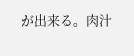が出来る。肉汁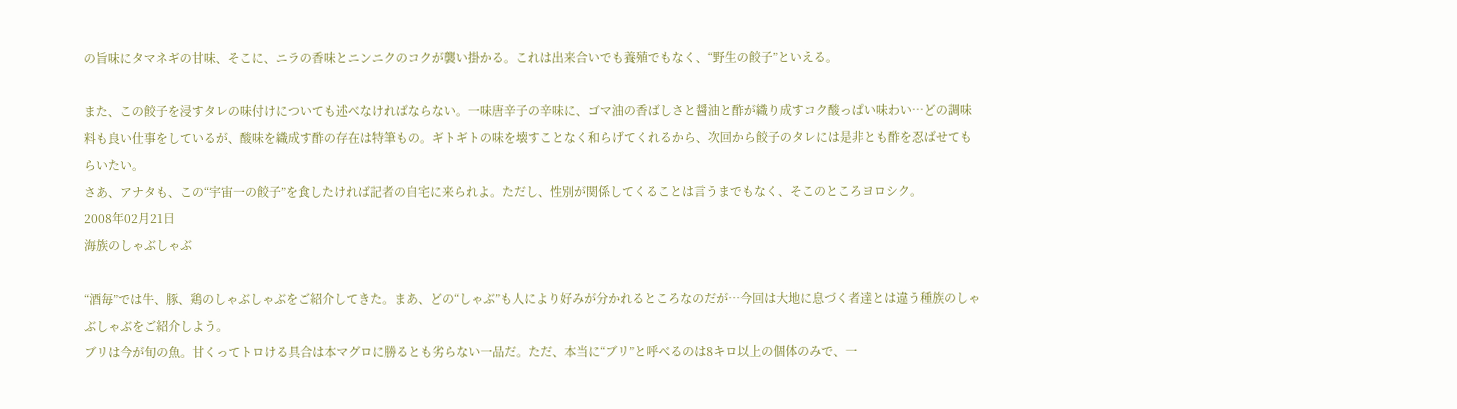の旨味にタマネギの甘味、そこに、ニラの香味とニンニクのコクが襲い掛かる。これは出来合いでも養殖でもなく、“野生の餃子”といえる。

また、この餃子を浸すタレの味付けについても述べなければならない。一味唐辛子の辛味に、ゴマ油の香ばしさと醤油と酢が織り成すコク酸っぱい味わい…どの調味料も良い仕事をしているが、酸味を織成す酢の存在は特筆もの。ギトギトの味を壊すことなく和らげてくれるから、次回から餃子のタレには是非とも酢を忍ばせてもらいたい。
さあ、アナタも、この“宇宙一の餃子”を食したければ記者の自宅に来られよ。ただし、性別が関係してくることは言うまでもなく、そこのところヨロシク。
2008年02月21日
海族のしゃぶしゃぶ

“酒毎”では牛、豚、鶏のしゃぶしゃぶをご紹介してきた。まあ、どの“しゃぶ”も人により好みが分かれるところなのだが…今回は大地に息づく者達とは違う種族のしゃぶしゃぶをご紹介しよう。
ブリは今が旬の魚。甘くってトロける具合は本マグロに勝るとも劣らない一品だ。ただ、本当に“ブリ”と呼べるのは8キロ以上の個体のみで、一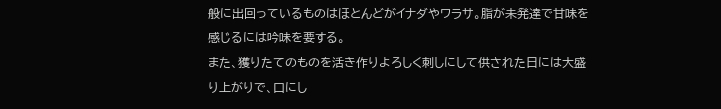般に出回っているものはほとんどがイナダやワラサ。脂が未発達で甘味を感じるには吟味を要する。
また、獲りたてのものを活き作りよろしく刺しにして供された日には大盛り上がりで、口にし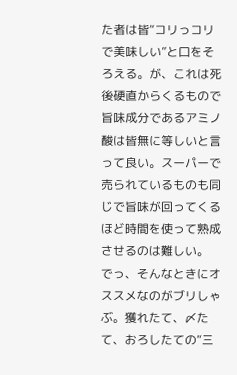た者は皆“コリっコリで美味しい”と口をそろえる。が、これは死後硬直からくるもので旨味成分であるアミノ酸は皆無に等しいと言って良い。スーパーで売られているものも同じで旨味が回ってくるほど時間を使って熟成させるのは難しい。
でっ、そんなときにオススメなのがブリしゃぶ。獲れたて、〆たて、おろしたての“三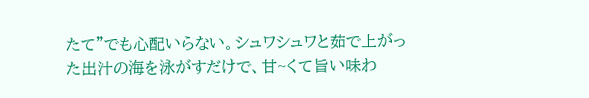たて”でも心配いらない。シュワシュワと茹で上がった出汁の海を泳がすだけで、甘~くて旨い味わ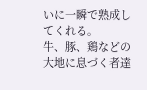いに一瞬で熟成してくれる。
牛、豚、鶏などの大地に息づく者達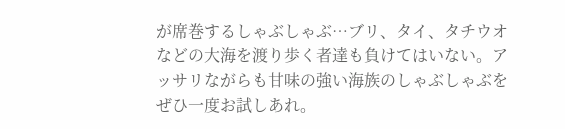が席巻するしゃぶしゃぶ…ブリ、タイ、タチウオなどの大海を渡り歩く者達も負けてはいない。アッサリながらも甘味の強い海族のしゃぶしゃぶをぜひ一度お試しあれ。